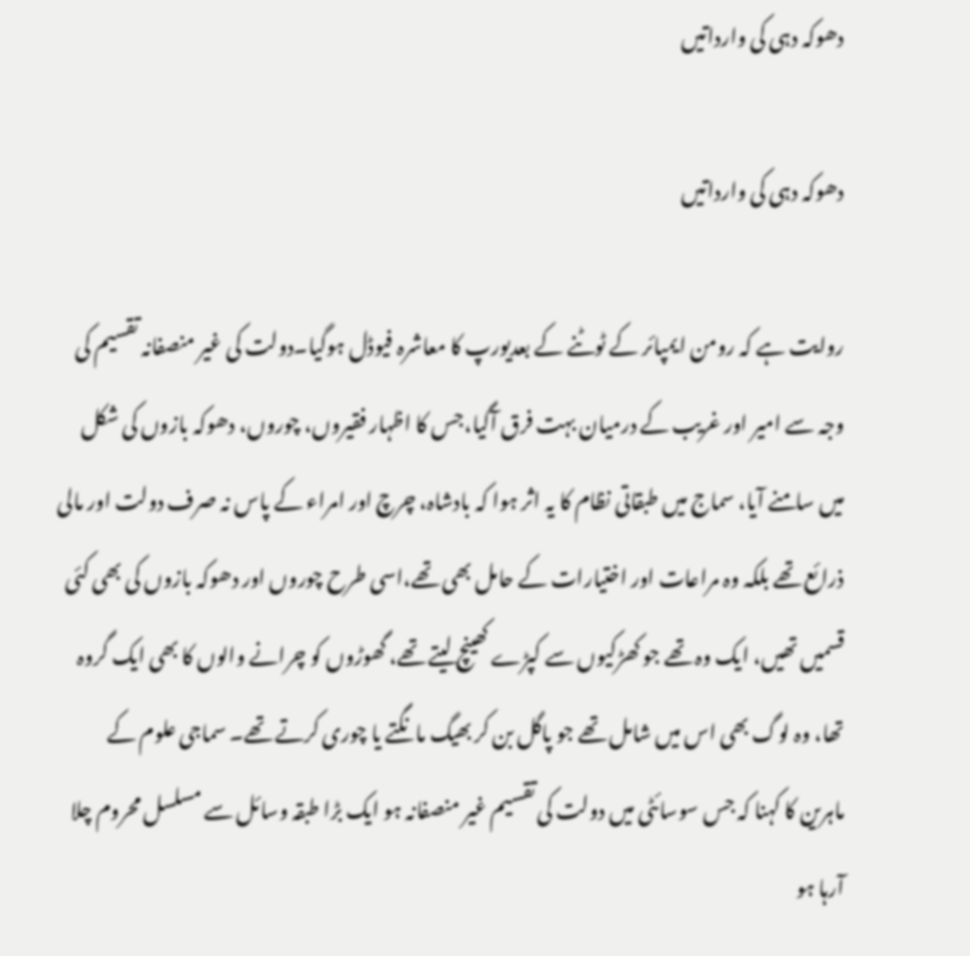دھوکہ دہی کی وارداتیں

دھوکہ دہی کی وارداتیں

روایت ہے کہ رومن ایمپائر کے ٹوٹنے کے بعدیورپ کا معاشرہ فیوڈل ہوگیا۔دولت کی غیر منصفانہ تقسیم کی وجہ سے امیر اور غریب کے درمیان بہت فرق آگیا،جس کا اظہار فقیروں، چوروں، دھوکہ بازوں کی شکل میں سامنے آیا، سماج میں طبقاتی نظام کا یہ اثر ہوا کہ بادشاہ، چرچ اور امراء کے پاس نہ صرف دولت اور مالی ذرائع تھے بلکہ وہ مراعات اور اختیارات کے حامل بھی تھے،اسی طرح چوروں اور دھوکہ بازوں کی بھی کئی قسمیں تھیں، ایک وہ تھے جو کھڑکیوں سے کپڑے کھینچ لیتے تھے، گھوڑوں کو چرانے والوں کا بھی ایک گروہ تھا، وہ لوگ بھی اس میں شامل تھے جو پاگل بن کر بھیگ مانگتے یا چوری کرتے تھے۔ سماجی علوم کے ماہرین کا کہنا کہ جس سوسائٹی میں دولت کی تقسیم غیر منصفانہ ہو ایک بڑا طبقہ وسائل سے مسلسل محروم چلا آرہا ہو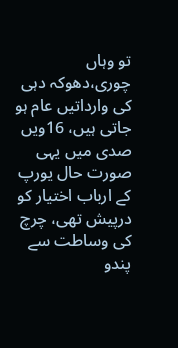تو وہاں چوری،دھوکہ دہی کی وارداتیں عام ہو جاتی ہیں، 16ویں صدی میں یہی صورت حال یورپ کے ارباب اختیار کو درپیش تھی، چرچ کی وساطت سے پندو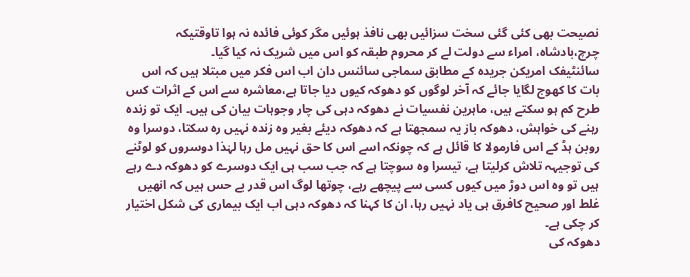نصیحت بھی کئی گئی سخت سزائیں بھی نافذ ہوئیں مگر کوئی فائدہ نہ ہوا تاوقتیکہ چرچ،بادشاہ، امراء سے دولت لے کر محروم طبقہ کو اس میں شریک نہ کیا گیا۔
سائنٹیفک امریکن جریدہ کے مطابق سماجی سائنس دان اب اس فکر میں مبتلا ہیں کہ اس بات کا کھوج لگایا جائے کہ آخر لوگوں کو دھوکہ کیوں دیا جاتا ہے،معاشرہ سے اس کے اثرات کس طرح کم ہو سکتے ہیں، ماہرین نفسیات نے دھوکہ دہی کی چار وجوہات بیان کی ہیں۔ ایک تو زندہ رہنے کی خواہش، دھوکہ باز یہ سمجھتا ہے کہ دھوکہ دیئے بغیر وہ زندہ نہیں رہ سکتا، دوسرا وہ روبن ہڈ کے اس فارمولا کا قائل ہے کہ چونکہ اسے اس کا حق نہیں مل رہا لہٰذا دوسروں کو لوٹنے کی توجیہہ تلاش کرلیتا ہے، تیسرا وہ سوچتا ہے کہ جب سب ہی ایک دوسرے کو دھوکہ دے رہے ہیں تو وہ اس دوڑ میں کیوں کسی سے پیچھے رہے، چوتھا لوگ اس قدر بے حس ہیں کہ انھیں غلط اور صحیح کافرق ہی یاد نہیں رہا، ان کا کہنا کہ دھوکہ دہی اب ایک بیماری کی شکل اختیار کر چکی ہے۔
دھوکہ کی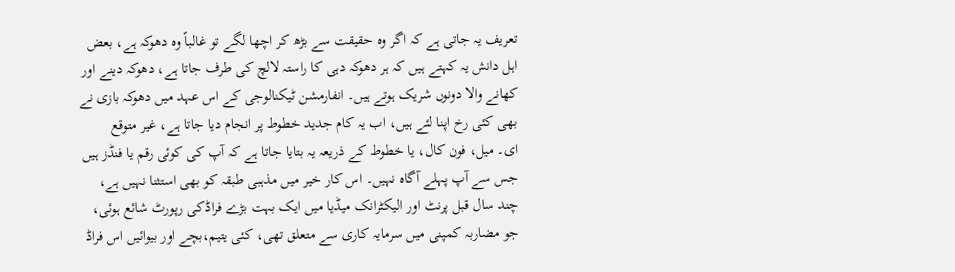تعریف یہ جاتی ہے کہ اگر وہ حقیقت سے بڑھ کر اچھا لگے تو غالباً وہ دھوکہ ہے، بعض اہل دانش یہ کہتے ہیں کہ ہر دھوکہ دہی کا راستہ لالچ کی طرف جاتا ہے، دھوکہ دینے اور کھانے والا دونوں شریک ہوتے ہیں۔ انفارمشن ٹیکنالوجی کے اس عہد میں دھوکہ بازی نے بھی کئی رخ اپنا لئے ہیں، اب یہ کام جدید خطوط پر انجام دیا جاتا ہے، غیر متوقع
ای۔ میل، فون کال، یا خطوط کے ذریعہ یہ بتایا جاتا ہے کہ آپ کی کوئی رقم یا فنڈز ہیں جس سے آپ پہلے آگاہ نہیں۔ اس کار خیر میں مذہبی طبقہ کو بھی استثنا نہیں ہے، چند سال قبل پرنٹ اور الیکٹرانک میڈیا میں ایک بہت بڑے فراڈکی رپورٹ شائع ہوئی، جو مضاربہ کمپنی میں سرمایہ کاری سے متعلق تھی، کئی یتیم،بچے اور بیوائیں اس فراڈ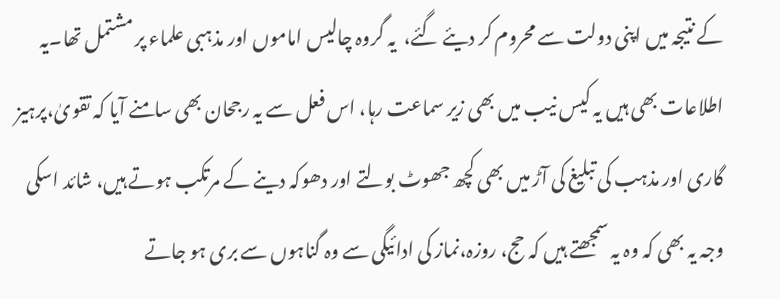کے نتیجہ میں اپنی دولت سے محروم کر دیئے گئے،  یہ گروہ چالیس اماموں اور مذہبی علماء پر مشتمل تھا۔یہ اطلاعات بھی ہیں یہ کیس نیب میں بھی زیر سماعت رہا، اس فعل سے یہ رجحان بھی سامنے آیا کہ تقویٰ،پرہیز گاری اور مذہب کی تبلیغ کی آڑ میں بھی کچھ جھوٹ بولتے اور دھوکہ دینے کے مرتکب ہوتے ہیں، شائد اسکی وجہ یہ بھی کہ وہ یہ سمجھتے ہیں کہ حج، روزہ،نماز کی ادائیگی سے وہ گناہوں سے بری ہو جاتے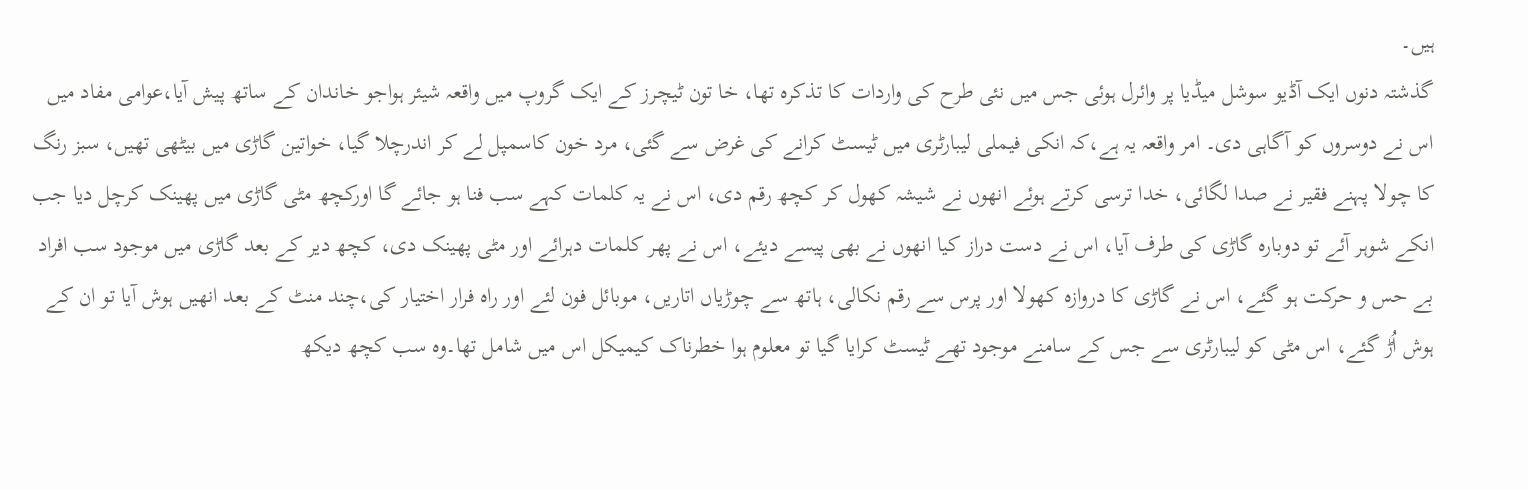ہیں۔
گذشتہ دنوں ایک آڈیو سوشل میڈیا پر وائرل ہوئی جس میں نئی طرح کی واردات کا تذکرہ تھا، خا تون ٹیچرز کے ایک گروپ میں واقعہ شیئر ہواجو خاندان کے ساتھ پیش آیا،عوامی مفاد میں اس نے دوسروں کو آگاہی دی۔ امر واقعہ یہ ہے،کہ انکی فیملی لیبارٹری میں ٹیسٹ کرانے کی غرض سے گئی، مرد خون کاسمپل لے کر اندرچلا گیا، خواتین گاڑی میں بیٹھی تھیں، سبز رنگ کا چولا پہنے فقیر نے صدا لگائی، خدا ترسی کرتے ہوئے انھوں نے شیشہ کھول کر کچھ رقم دی، اس نے یہ کلمات کہے سب فنا ہو جائے گا اورکچھ مٹی گاڑی میں پھینک کرچل دیا جب انکے شوہر آئے تو دوبارہ گاڑی کی طرف آیا، اس نے دست دراز کیا انھوں نے بھی پیسے دیئے، اس نے پھر کلمات دہرائے اور مٹی پھینک دی، کچھ دیر کے بعد گاڑی میں موجود سب افراد بے حس و حرکت ہو گئے، اس نے گاڑی کا دروازہ کھولا اور پرس سے رقم نکالی، ہاتھ سے چوڑیاں اتاریں، موبائل فون لئے اور راہ فرار اختیار کی،چند منٹ کے بعد انھیں ہوش آیا تو ان کے ہوش اُڑ گئے، اس مٹی کو لیبارٹری سے جس کے سامنے موجود تھے ٹیسٹ کرایا گیا تو معلوم ہوا خطرناک کیمیکل اس میں شامل تھا۔وہ سب کچھ دیکھ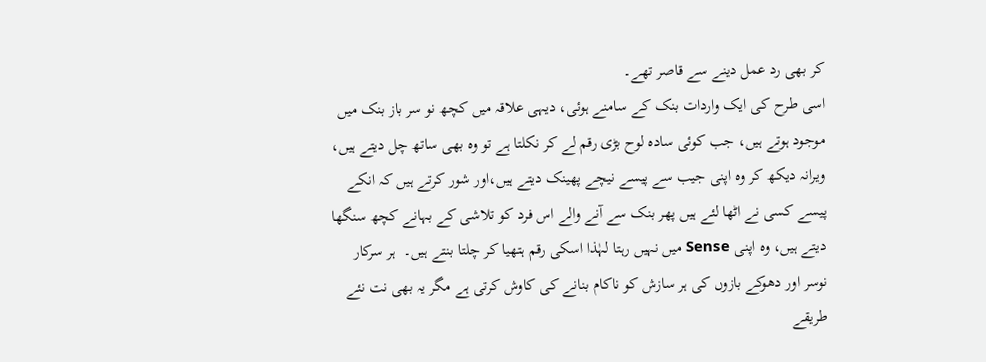کر بھی رد عمل دینے سے قاصر تھے۔
اسی طرح کی ایک واردات بنک کے سامنے ہوئی، دیہی علاقہ میں کچھ نو سر باز بنک میں موجود ہوتے ہیں، جب کوئی سادہ لوح بڑی رقم لے کر نکلتا ہے تو وہ بھی ساتھ چل دیتے ہیں، ویرانہ دیکھ کر وہ اپنی جیب سے پیسے نیچے پھینک دیتے ہیں،اور شور کرتے ہیں کہ انکے پیسے کسی نے اٹھا لئے ہیں پھر بنک سے آنے والے اس فرد کو تلاشی کے بہانے کچھ سنگھا دیتے ہیں، وہ اپنی Sense میں نہیں رہتا لہٰذا اسکی رقم ہتھیا کر چلتا بنتے ہیں۔  ہر سرکار نوسر اور دھوکے بازوں کی ہر سازش کو ناکام بنانے کی کاوش کرتی ہے مگر یہ بھی نت نئے طریقے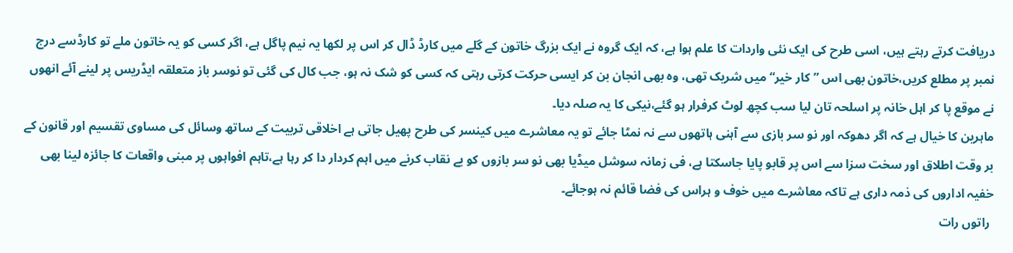دریافت کرتے رہتے ہیں، اسی طرح کی ایک نئی واردات کا علم ہوا ہے، کہ ایک گروہ نے ایک بزرگ خاتون کے گلے میں کارڈ ڈال کر اس پر لکھا یہ نیم پاگل ہے، اگر کسی کو یہ خاتون ملے تو کارڈسے درج نمبر پر مطلع کریں،خاتون بھی اس ”کار خیر“ میں شریک تھی، وہ بھی انجان بن کر ایسی حرکت کرتی رہتی کہ کسی کو شک نہ ہو، جب کال کی گئی تو نوسر باز متعلقہ ایڈریس پر لینے آئے انھوں نے موقع پا کر اہل خانہ پر اسلحہ تان لیا سب کچھ لوٹ کرفرار ہو گئے،نیکی کا یہ صلہ دیا۔
ماہرین کا خیال ہے کہ اگر دھوکہ اور نو سر بازی سے آہنی ہاتھوں سے نہ نمٹا جائے تو یہ معاشرے میں کینسر کی طرح پھیل جاتی ہے اخلاقی تربیت کے ساتھ وسائل کی مساوی تقسیم اور قانون کے بر وقت اطلاق اور سخت سزا سے اس پر قابو پایا جاسکتا ہے، فی زمانہ سوشل میڈیا بھی نو سر بازوں کو بے نقاب کرنے میں اہم کردار دا کر رہا ہے،تاہم افواہوں پر مبنی واقعات کا جائزہ لینا بھی خفیہ اداروں کی ذمہ داری ہے تاکہ معاشرے میں خوف و ہراس کی فضا قائم نہ ہوجائے۔
 راتوں رات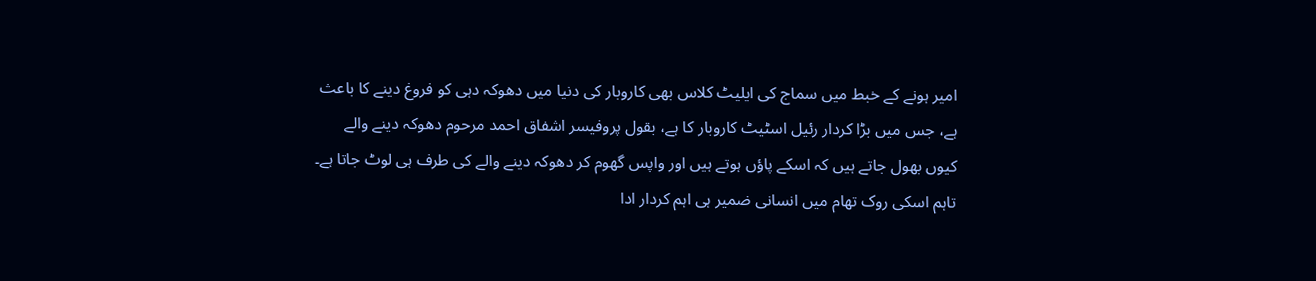امیر ہونے کے خبط میں سماج کی ایلیٹ کلاس بھی کاروبار کی دنیا میں دھوکہ دہی کو فروغ دینے کا باعث ہے، جس میں بڑا کردار رئیل اسٹیٹ کاروبار کا ہے، بقول پروفیسر اشفاق احمد مرحوم دھوکہ دینے والے کیوں بھول جاتے ہیں کہ اسکے پاؤں ہوتے ہیں اور واپس گھوم کر دھوکہ دینے والے کی طرف ہی لوٹ جاتا ہے۔ تاہم اسکی روک تھام میں انسانی ضمیر ہی اہم کردار ادا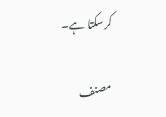کرسکتا ہے۔

مصنف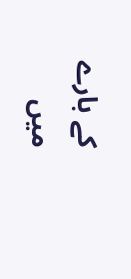کے بارے میں